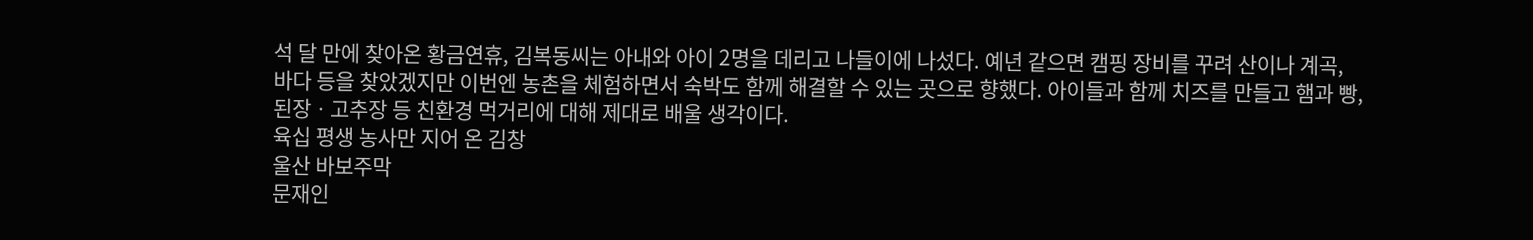석 달 만에 찾아온 황금연휴, 김복동씨는 아내와 아이 2명을 데리고 나들이에 나섰다. 예년 같으면 캠핑 장비를 꾸려 산이나 계곡, 바다 등을 찾았겠지만 이번엔 농촌을 체험하면서 숙박도 함께 해결할 수 있는 곳으로 향했다. 아이들과 함께 치즈를 만들고 햄과 빵, 된장ㆍ고추장 등 친환경 먹거리에 대해 제대로 배울 생각이다.
육십 평생 농사만 지어 온 김창
울산 바보주막
문재인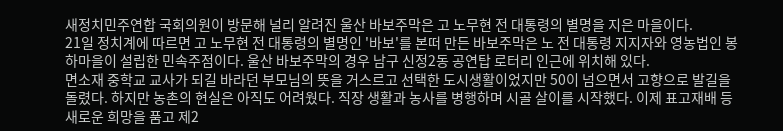새정치민주연합 국회의원이 방문해 널리 알려진 울산 바보주막은 고 노무현 전 대통령의 별명을 지은 마을이다.
21일 정치계에 따르면 고 노무현 전 대통령의 별명인 '바보'를 본떠 만든 바보주막은 노 전 대통령 지지자와 영농법인 봉하마을이 설립한 민속주점이다. 울산 바보주막의 경우 남구 신정2동 공연탑 로터리 인근에 위치해 있다.
면소재 중학교 교사가 되길 바라던 부모님의 뜻을 거스르고 선택한 도시생활이었지만 50이 넘으면서 고향으로 발길을 돌렸다. 하지만 농촌의 현실은 아직도 어려웠다. 직장 생활과 농사를 병행하며 시골 살이를 시작했다. 이제 표고재배 등 새로운 희망을 품고 제2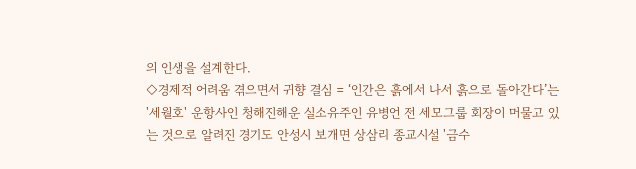의 인생을 설계한다.
◇경제적 어려움 겪으면서 귀향 결심 = ‘인간은 흙에서 나서 흙으로 돌아간다’는
'세월호' 운항사인 청해진해운 실소유주인 유병언 전 세모그룹 회장이 머물고 있는 것으로 알려진 경기도 안성시 보개면 상삼리 종교시설 '금수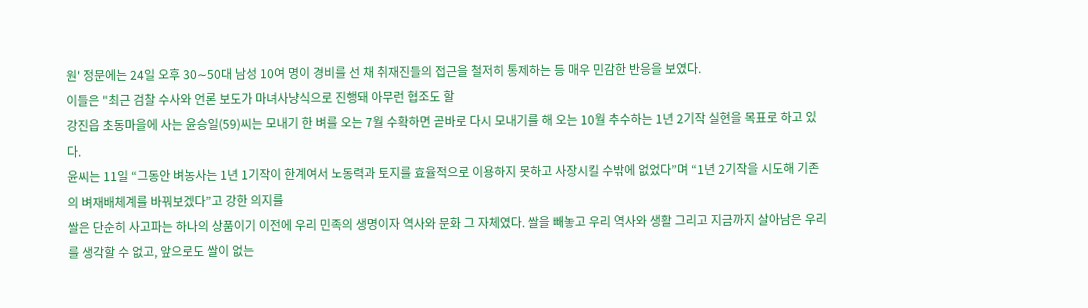원' 정문에는 24일 오후 30∼50대 남성 10여 명이 경비를 선 채 취재진들의 접근을 철저히 통제하는 등 매우 민감한 반응을 보였다.
이들은 "최근 검찰 수사와 언론 보도가 마녀사냥식으로 진행돼 아무런 협조도 할
강진읍 초동마을에 사는 윤승일(59)씨는 모내기 한 벼를 오는 7월 수확하면 곧바로 다시 모내기를 해 오는 10월 추수하는 1년 2기작 실현을 목표로 하고 있다.
윤씨는 11일 “그동안 벼농사는 1년 1기작이 한계여서 노동력과 토지를 효율적으로 이용하지 못하고 사장시킬 수밖에 없었다”며 “1년 2기작을 시도해 기존의 벼재배체계를 바꿔보겠다”고 강한 의지를
쌀은 단순히 사고파는 하나의 상품이기 이전에 우리 민족의 생명이자 역사와 문화 그 자체였다. 쌀을 빼놓고 우리 역사와 생활 그리고 지금까지 살아남은 우리를 생각할 수 없고, 앞으로도 쌀이 없는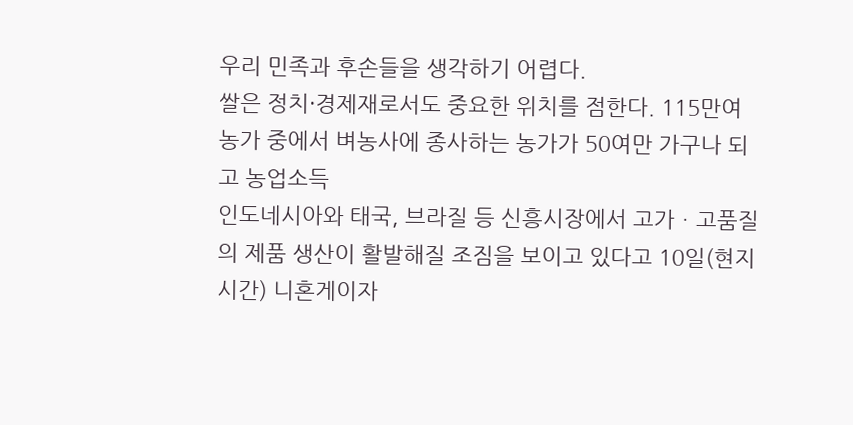우리 민족과 후손들을 생각하기 어렵다.
쌀은 정치·경제재로서도 중요한 위치를 점한다. 115만여 농가 중에서 벼농사에 종사하는 농가가 50여만 가구나 되고 농업소득
인도네시아와 태국, 브라질 등 신흥시장에서 고가ㆍ고품질의 제품 생산이 활발해질 조짐을 보이고 있다고 10일(현지시간) 니혼게이자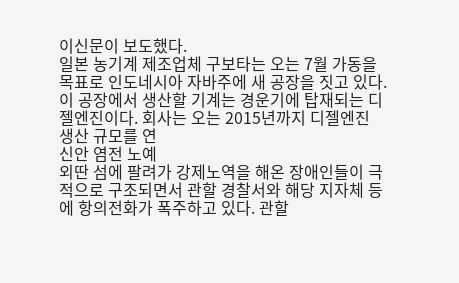이신문이 보도했다.
일본 농기계 제조업체 구보타는 오는 7월 가동을 목표로 인도네시아 자바주에 새 공장을 짓고 있다. 이 공장에서 생산할 기계는 경운기에 탑재되는 디젤엔진이다. 회사는 오는 2015년까지 디젤엔진 생산 규모를 연
신안 염전 노예
외딴 섬에 팔려가 강제노역을 해온 장애인들이 극적으로 구조되면서 관할 경찰서와 해당 지자체 등에 항의전화가 폭주하고 있다. 관할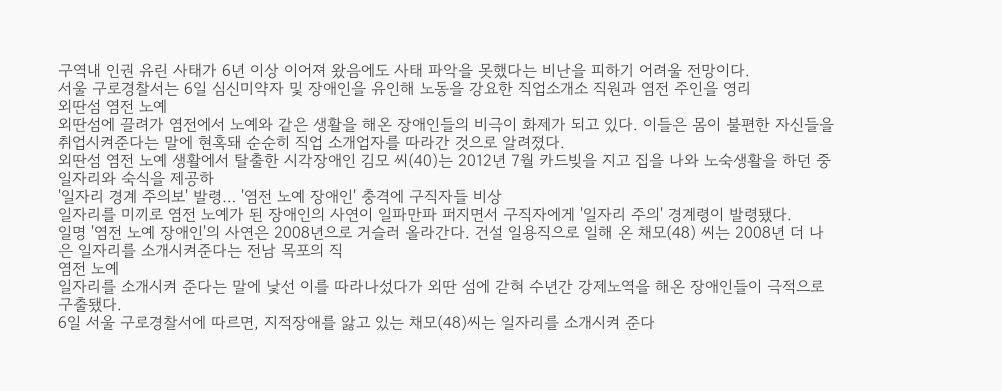구역내 인권 유린 사태가 6년 이상 이어져 왔음에도 사태 파악을 못했다는 비난을 피하기 어려울 전망이다.
서울 구로경찰서는 6일 심신미약자 및 장애인을 유인해 노동을 강요한 직업소개소 직원과 염전 주인을 영리
외딴섬 염전 노예
외딴섬에 끌려가 염전에서 노예와 같은 생활을 해온 장애인들의 비극이 화제가 되고 있다. 이들은 몸이 불편한 자신들을 취업시켜준다는 말에 현혹돼 순순히 직업 소개업자를 따라간 것으로 알려졌다.
외딴섬 염전 노예 생활에서 탈출한 시각장애인 김모 씨(40)는 2012년 7월 카드빚을 지고 집을 나와 노숙생활을 하던 중 일자리와 숙식을 제공하
'일자리 경계 주의보' 발령… '염전 노예 장애인' 충격에 구직자들 비상
일자리를 미끼로 염전 노예가 된 장애인의 사연이 일파만파 퍼지면서 구직자에게 '일자리 주의' 경계령이 발령됐다.
일명 '염전 노예 장애인'의 사연은 2008년으로 거슬러 올라간다. 건설 일용직으로 일해 온 채모(48) 씨는 2008년 더 나은 일자리를 소개시켜준다는 전남 목포의 직
염전 노예
일자리를 소개시켜 준다는 말에 낯선 이를 따라나섰다가 외딴 섬에 갇혀 수년간 강제노역을 해온 장애인들이 극적으로 구출됐다.
6일 서울 구로경찰서에 따르면, 지적장애를 앓고 있는 채모(48)씨는 일자리를 소개시켜 준다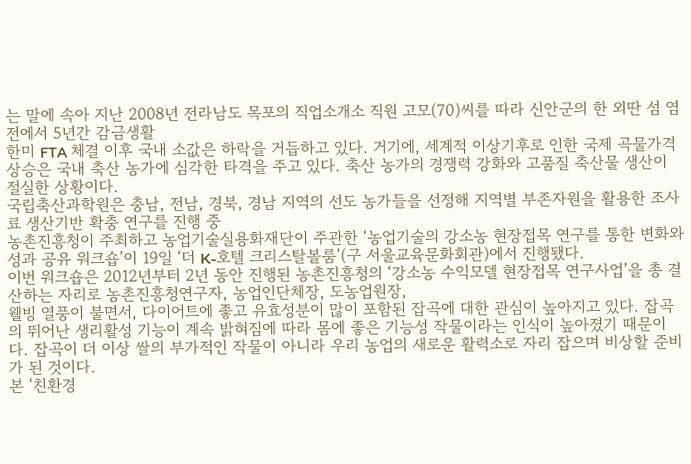는 말에 속아 지난 2008년 전라남도 목포의 직업소개소 직원 고모(70)씨를 따라 신안군의 한 외딴 섬 염전에서 5년간 감금생활
한미 FTA 체결 이후 국내 소값은 하락을 거듭하고 있다. 거기에, 세계적 이상기후로 인한 국제 곡물가격 상승은 국내 축산 농가에 심각한 타격을 주고 있다. 축산 농가의 경쟁력 강화와 고품질 축산물 생산이 절실한 상황이다.
국립축산과학원은 충남, 전남, 경북, 경남 지역의 선도 농가들을 선정해 지역별 부존자원을 활용한 조사료 생산기반 확충 연구를 진행 중
농촌진흥청이 주최하고 농업기술실용화재단이 주관한 ‘농업기술의 강소농 현장접목 연구를 통한 변화와 성과 공유 워크숍’이 19일 ‘더 K-호텔 크리스탈볼룸’(구 서울교육문화회관)에서 진행됐다.
이번 워크숍은 2012년부터 2년 동안 진행된 농촌진흥청의 ‘강소농 수익모델 현장접목 연구사업’을 총 결산하는 자리로 농촌진흥청연구자, 농업인단체장, 도농업원장,
웰빙 열풍이 불면서, 다이어트에 좋고 유효성분이 많이 포함된 잡곡에 대한 관심이 높아지고 있다. 잡곡의 뛰어난 생리활성 기능이 계속 밝혀짐에 따라 몸에 좋은 기능성 작물이라는 인식이 높아졌기 때문이다. 잡곡이 더 이상 쌀의 부가적인 작물이 아니라 우리 농업의 새로운 활력소로 자리 잡으며 비상할 준비가 된 것이다.
본 ‘친환경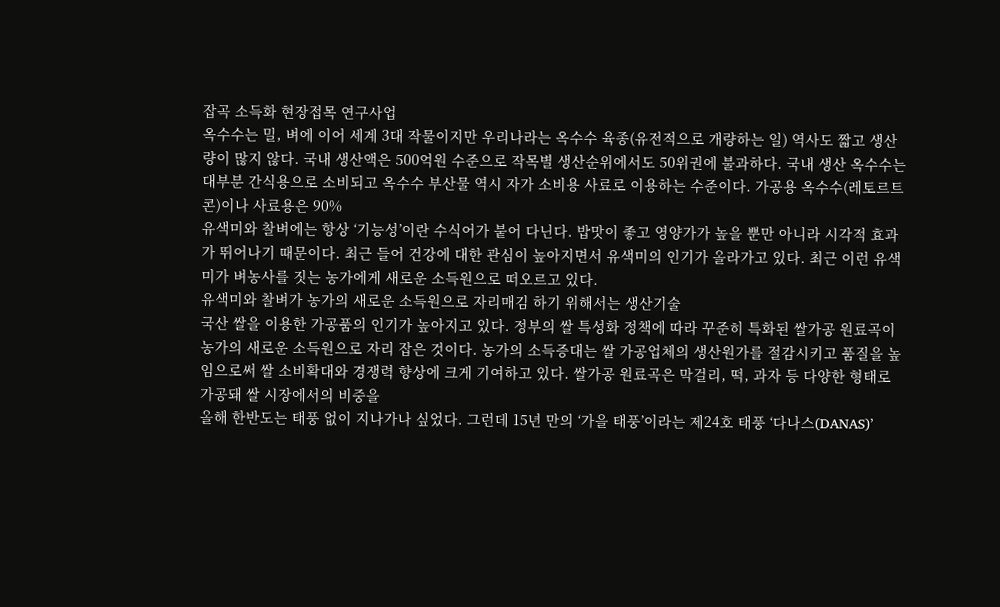잡곡 소득화 현장접목 연구사업
옥수수는 밀, 벼에 이어 세계 3대 작물이지만 우리나라는 옥수수 육종(유전적으로 개량하는 일) 역사도 짧고 생산량이 많지 않다. 국내 생산액은 500억원 수준으로 작목별 생산순위에서도 50위권에 불과하다. 국내 생산 옥수수는 대부분 간식용으로 소비되고 옥수수 부산물 역시 자가 소비용 사료로 이용하는 수준이다. 가공용 옥수수(레토르트 콘)이나 사료용은 90%
유색미와 찰벼에는 항상 ‘기능성’이란 수식어가 붙어 다닌다. 밥맛이 좋고 영양가가 높을 뿐만 아니라 시각적 효과가 뛰어나기 때문이다. 최근 들어 건강에 대한 관심이 높아지면서 유색미의 인기가 올라가고 있다. 최근 이런 유색미가 벼농사를 짓는 농가에게 새로운 소득원으로 떠오르고 있다.
유색미와 찰벼가 농가의 새로운 소득원으로 자리매김 하기 위해서는 생산기술
국산 쌀을 이용한 가공품의 인기가 높아지고 있다. 정부의 쌀 특성화 정책에 따라 꾸준히 특화된 쌀가공 원료곡이 농가의 새로운 소득원으로 자리 잡은 것이다. 농가의 소득증대는 쌀 가공업체의 생산원가를 절감시키고 품질을 높임으로써 쌀 소비확대와 경쟁력 향상에 크게 기여하고 있다. 쌀가공 원료곡은 막걸리, 떡, 과자 등 다양한 형태로 가공돼 쌀 시장에서의 비중을
올해 한반도는 태풍 없이 지나가나 싶었다. 그런데 15년 만의 ‘가을 태풍’이라는 제24호 태풍 ‘다나스(DANAS)’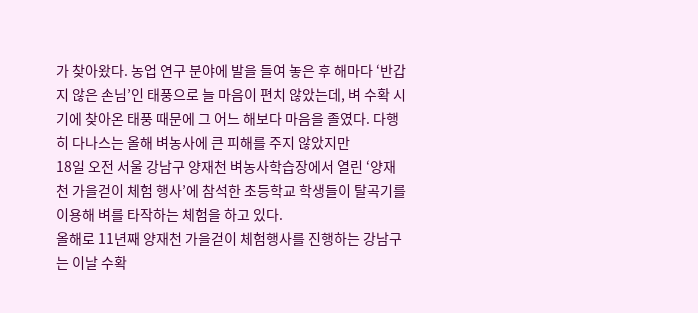가 찾아왔다. 농업 연구 분야에 발을 들여 놓은 후 해마다 ‘반갑지 않은 손님’인 태풍으로 늘 마음이 편치 않았는데, 벼 수확 시기에 찾아온 태풍 때문에 그 어느 해보다 마음을 졸였다. 다행히 다나스는 올해 벼농사에 큰 피해를 주지 않았지만
18일 오전 서울 강남구 양재천 벼농사학습장에서 열린 ‘양재천 가을걷이 체험 행사’에 참석한 초등학교 학생들이 탈곡기를 이용해 벼를 타작하는 체험을 하고 있다.
올해로 11년째 양재천 가을걷이 체험행사를 진행하는 강남구는 이날 수확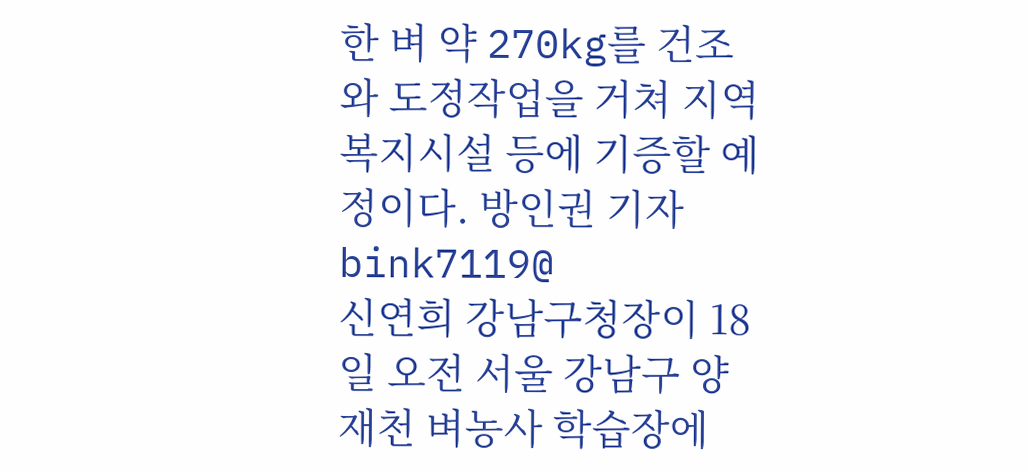한 벼 약 270kg를 건조와 도정작업을 거쳐 지역 복지시설 등에 기증할 예정이다. 방인권 기자 bink7119@
신연희 강남구청장이 18일 오전 서울 강남구 양재천 벼농사 학습장에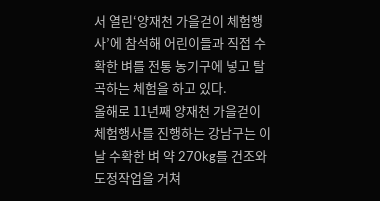서 열린‘양재천 가을걷이 체험행사’에 참석해 어린이들과 직접 수확한 벼를 전통 농기구에 넣고 탈곡하는 체험을 하고 있다.
올해로 11년째 양재천 가을걷이 체험행사를 진행하는 강남구는 이날 수확한 벼 약 270kg를 건조와 도정작업을 거쳐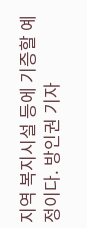지역 복지시설 등에 기증할 예정이다. 방인권 기자